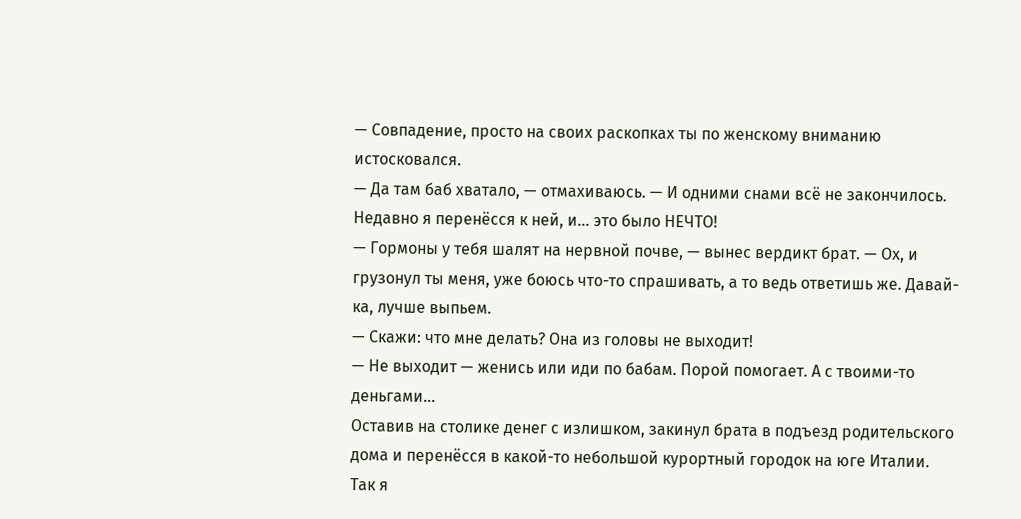— Совпадение, просто на своих раскопках ты по женскому вниманию истосковался.
— Да там баб хватало, — отмахиваюсь. — И одними снами всё не закончилось. Недавно я перенёсся к ней, и… это было НЕЧТО!
— Гормоны у тебя шалят на нервной почве, — вынес вердикт брат. — Ох, и грузонул ты меня, уже боюсь что-то спрашивать, а то ведь ответишь же. Давай-ка, лучше выпьем.
— Скажи: что мне делать? Она из головы не выходит!
— Не выходит — женись или иди по бабам. Порой помогает. А с твоими-то деньгами…
Оставив на столике денег с излишком, закинул брата в подъезд родительского дома и перенёсся в какой-то небольшой курортный городок на юге Италии.
Так я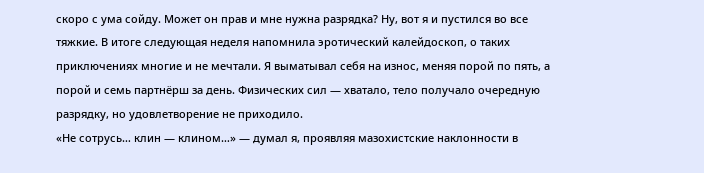скоро с ума сойду. Может он прав и мне нужна разрядка? Ну, вот я и пустился во все тяжкие. В итоге следующая неделя напомнила эротический калейдоскоп, о таких приключениях многие и не мечтали. Я выматывал себя на износ, меняя порой по пять, а порой и семь партнёрш за день. Физических сил — хватало, тело получало очередную разрядку, но удовлетворение не приходило.
«Не сотрусь… клин — клином…» — думал я, проявляя мазохистские наклонности в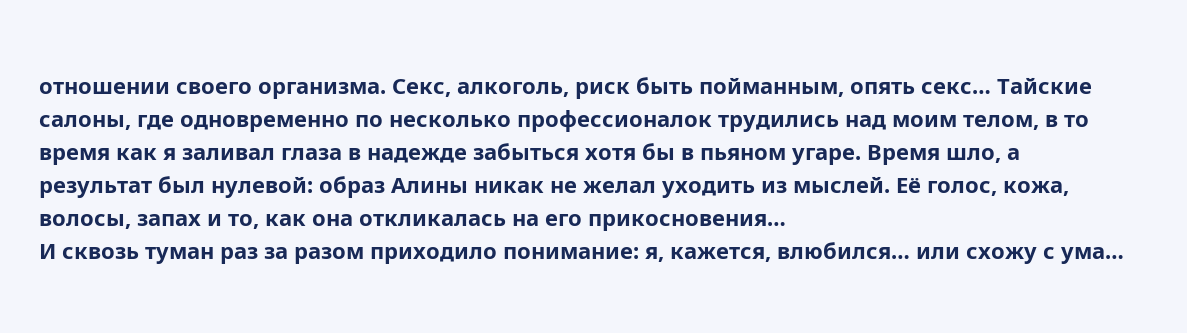отношении своего организма. Секс, алкоголь, риск быть пойманным, опять секс… Тайские салоны, где одновременно по несколько профессионалок трудились над моим телом, в то время как я заливал глаза в надежде забыться хотя бы в пьяном угаре. Время шло, а результат был нулевой: образ Алины никак не желал уходить из мыслей. Её голос, кожа, волосы, запах и то, как она откликалась на его прикосновения…
И сквозь туман раз за разом приходило понимание: я, кажется, влюбился… или схожу с ума…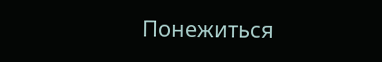Понежиться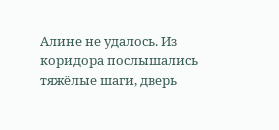Алине не удалось. Из коридора послышались тяжёлые шаги, дверь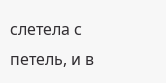слетела с петель, и в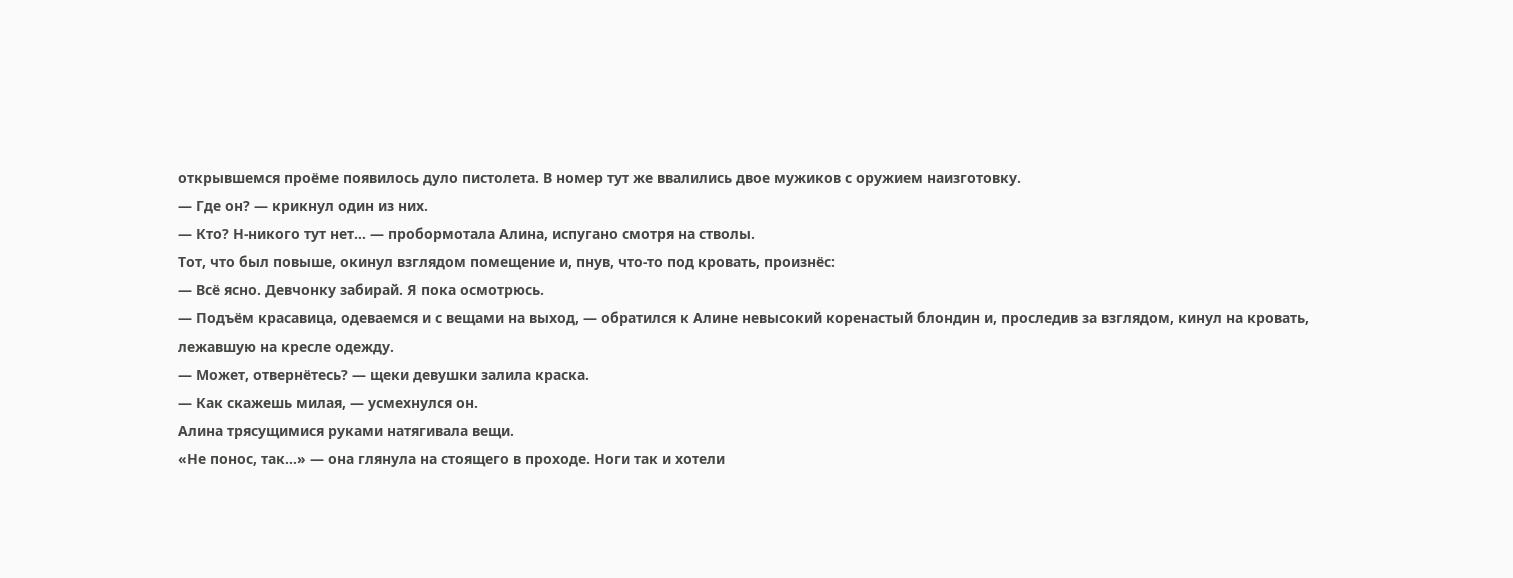открывшемся проёме появилось дуло пистолета. В номер тут же ввалились двое мужиков с оружием наизготовку.
— Где он? — крикнул один из них.
— Кто? Н-никого тут нет… — пробормотала Алина, испугано смотря на стволы.
Тот, что был повыше, окинул взглядом помещение и, пнув, что-то под кровать, произнёс:
— Всё ясно. Девчонку забирай. Я пока осмотрюсь.
— Подъём красавица, одеваемся и с вещами на выход, — обратился к Алине невысокий коренастый блондин и, проследив за взглядом, кинул на кровать, лежавшую на кресле одежду.
— Может, отвернётесь? — щеки девушки залила краска.
— Как скажешь милая, — усмехнулся он.
Алина трясущимися руками натягивала вещи.
«Не понос, так…» — она глянула на стоящего в проходе. Ноги так и хотели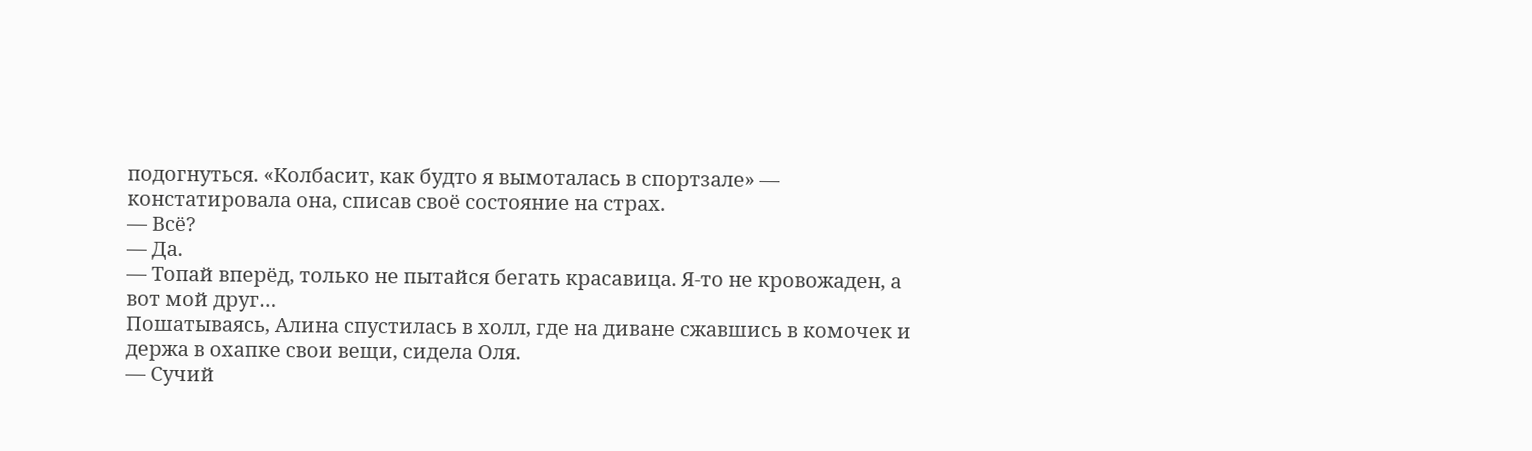подогнуться. «Колбасит, как будто я вымоталась в спортзале» — констатировала она, списав своё состояние на страх.
— Всё?
— Да.
— Топай вперёд, только не пытайся бегать красавица. Я-то не кровожаден, а вот мой друг…
Пошатываясь, Алина спустилась в холл, где на диване сжавшись в комочек и держа в охапке свои вещи, сидела Оля.
— Сучий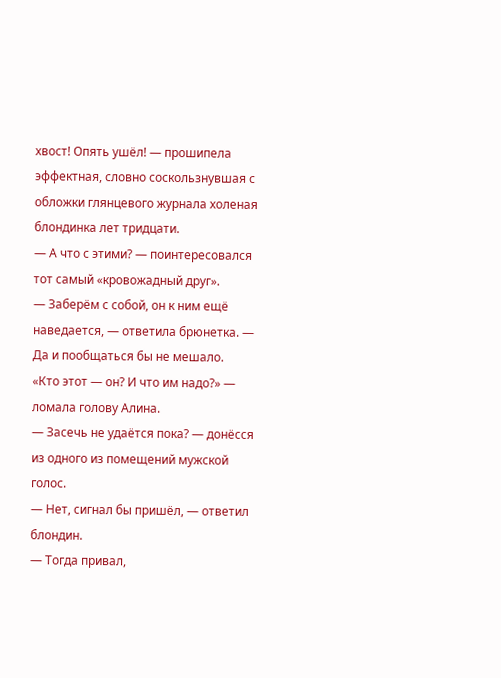хвост! Опять ушёл! — прошипела эффектная, словно соскользнувшая с обложки глянцевого журнала холеная блондинка лет тридцати.
— А что с этими? — поинтересовался тот самый «кровожадный друг».
— Заберём с собой, он к ним ещё наведается, — ответила брюнетка. — Да и пообщаться бы не мешало.
«Кто этот — он? И что им надо?» — ломала голову Алина.
— Засечь не удаётся пока? — донёсся из одного из помещений мужской голос.
— Нет, сигнал бы пришёл, — ответил блондин.
— Тогда привал,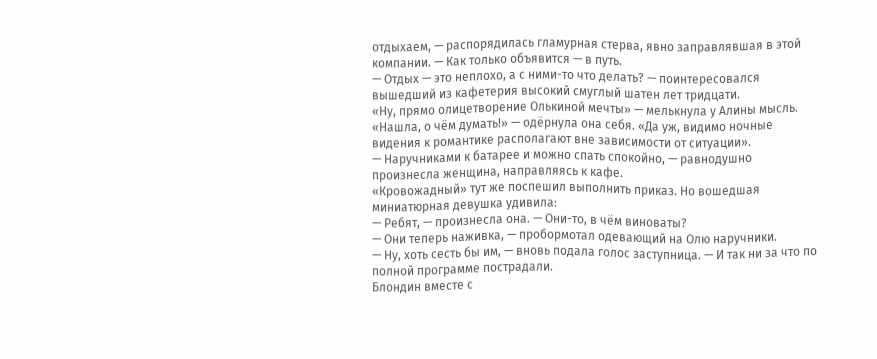отдыхаем, — распорядилась гламурная стерва, явно заправлявшая в этой компании. — Как только объявится — в путь.
— Отдых — это неплохо, а с ними-то что делать? — поинтересовался вышедший из кафетерия высокий смуглый шатен лет тридцати.
«Ну, прямо олицетворение Олькиной мечты» — мелькнула у Алины мысль. «Нашла, о чём думать!» — одёрнула она себя. «Да уж, видимо ночные видения к романтике располагают вне зависимости от ситуации».
— Наручниками к батарее и можно спать спокойно, — равнодушно произнесла женщина, направляясь к кафе.
«Кровожадный» тут же поспешил выполнить приказ. Но вошедшая миниатюрная девушка удивила:
— Ребят, — произнесла она. — Они-то, в чём виноваты?
— Они теперь наживка, — пробормотал одевающий на Олю наручники.
— Ну, хоть сесть бы им, — вновь подала голос заступница. — И так ни за что по полной программе пострадали.
Блондин вместе с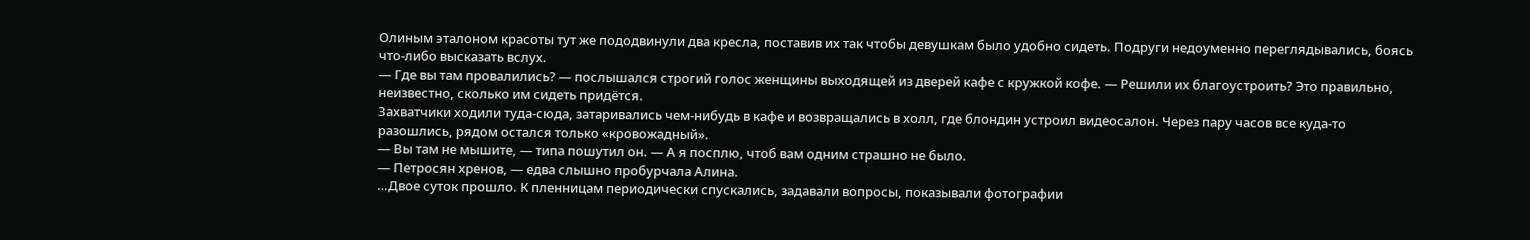Олиным эталоном красоты тут же пододвинули два кресла, поставив их так чтобы девушкам было удобно сидеть. Подруги недоуменно переглядывались, боясь что-либо высказать вслух.
— Где вы там провалились? — послышался строгий голос женщины выходящей из дверей кафе с кружкой кофе. — Решили их благоустроить? Это правильно, неизвестно, сколько им сидеть придётся.
Захватчики ходили туда-сюда, затаривались чем-нибудь в кафе и возвращались в холл, где блондин устроил видеосалон. Через пару часов все куда-то разошлись, рядом остался только «кровожадный».
— Вы там не мышите, — типа пошутил он. — А я посплю, чтоб вам одним страшно не было.
— Петросян хренов, — едва слышно пробурчала Алина.
…Двое суток прошло. К пленницам периодически спускались, задавали вопросы, показывали фотографии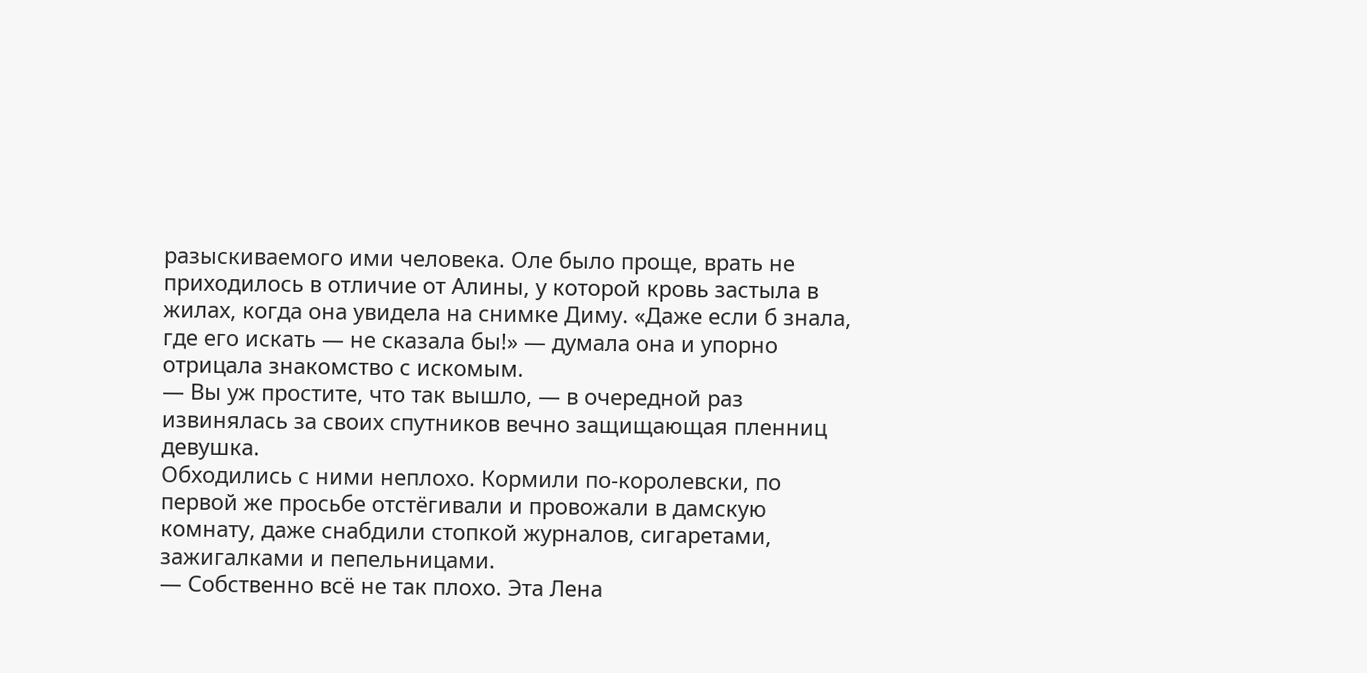разыскиваемого ими человека. Оле было проще, врать не приходилось в отличие от Алины, у которой кровь застыла в жилах, когда она увидела на снимке Диму. «Даже если б знала, где его искать — не сказала бы!» — думала она и упорно отрицала знакомство с искомым.
— Вы уж простите, что так вышло, — в очередной раз извинялась за своих спутников вечно защищающая пленниц девушка.
Обходились с ними неплохо. Кормили по-королевски, по первой же просьбе отстёгивали и провожали в дамскую комнату, даже снабдили стопкой журналов, сигаретами, зажигалками и пепельницами.
— Собственно всё не так плохо. Эта Лена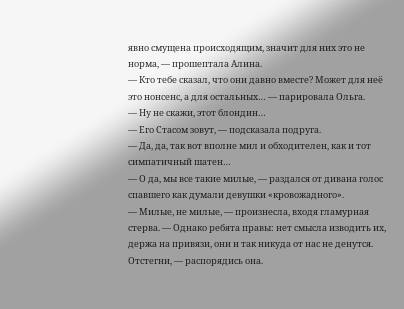явно смущена происходящим, значит для них это не норма, — прошептала Алина.
— Кто тебе сказал, что они давно вместе? Может для неё это нонсенс, а для остальных… — парировала Ольга.
— Ну не скажи, этот блондин…
— Его Стасом зовут, — подсказала подруга.
— Да, да, так вот вполне мил и обходителен, как и тот симпатичный шатен…
— О да, мы все такие милые, — раздался от дивана голос спавшего как думали девушки «кровожадного».
— Милые, не милые, — произнесла, входя гламурная стерва. — Однако ребята правы: нет смысла изводить их, держа на привязи, они и так никуда от нас не денутся. Отстегни, — распорядись она.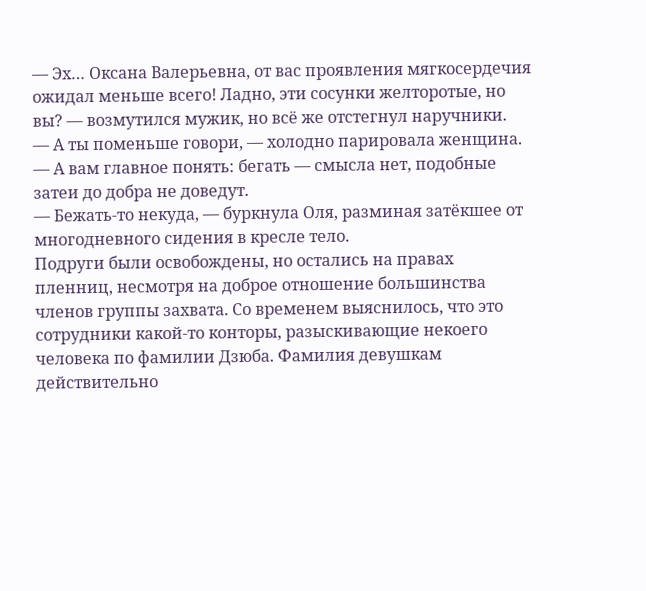— Эх… Оксана Валерьевна, от вас проявления мягкосердечия ожидал меньше всего! Ладно, эти сосунки желторотые, но вы? — возмутился мужик, но всё же отстегнул наручники.
— А ты поменьше говори, — холодно парировала женщина. — А вам главное понять: бегать — смысла нет, подобные затеи до добра не доведут.
— Бежать-то некуда, — буркнула Оля, разминая затёкшее от многодневного сидения в кресле тело.
Подруги были освобождены, но остались на правах пленниц, несмотря на доброе отношение большинства членов группы захвата. Со временем выяснилось, что это сотрудники какой-то конторы, разыскивающие некоего человека по фамилии Дзюба. Фамилия девушкам действительно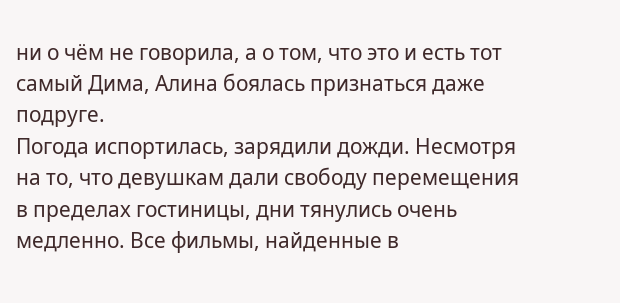ни о чём не говорила, а о том, что это и есть тот самый Дима, Алина боялась признаться даже подруге.
Погода испортилась, зарядили дожди. Несмотря на то, что девушкам дали свободу перемещения в пределах гостиницы, дни тянулись очень медленно. Все фильмы, найденные в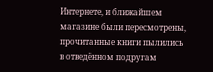Интернете, и ближайшем магазине были пересмотрены, прочитанные книги пылились в отведённом подругам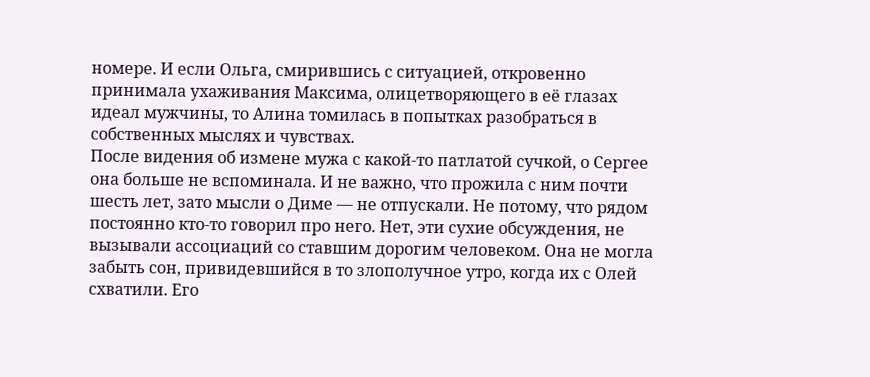номере. И если Ольга, смирившись с ситуацией, откровенно принимала ухаживания Максима, олицетворяющего в её глазах идеал мужчины, то Алина томилась в попытках разобраться в собственных мыслях и чувствах.
После видения об измене мужа с какой-то патлатой сучкой, о Сергее она больше не вспоминала. И не важно, что прожила с ним почти шесть лет, зато мысли о Диме — не отпускали. Не потому, что рядом постоянно кто-то говорил про него. Нет, эти сухие обсуждения, не вызывали ассоциаций со ставшим дорогим человеком. Она не могла забыть сон, привидевшийся в то злополучное утро, когда их с Олей схватили. Его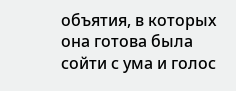объятия, в которых она готова была сойти с ума и голос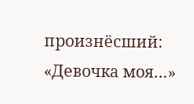произнёсший: «Девочка моя…»